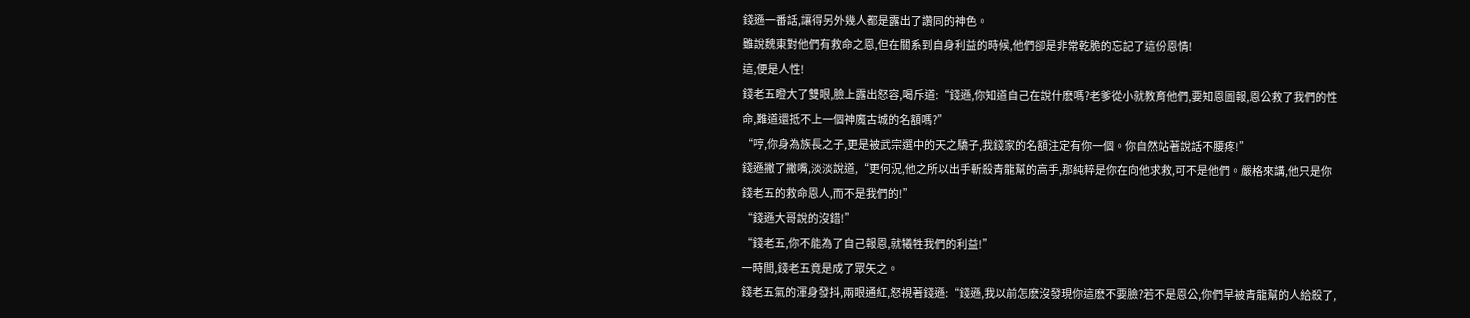錢遜一番話,讓得另外幾人都是露出了讚同的神色。
雖說魏東對他們有救命之恩,但在關系到自身利益的時候,他們卻是非常乾脆的忘記了這份恩情!
這,便是人性!
錢老五瞪大了雙眼,臉上露出怒容,喝斥道:“錢遜,你知道自己在說什麽嗎?老爹從小就教育他們,要知恩圖報,恩公救了我們的性命,難道還抵不上一個神魔古城的名額嗎?”
“哼,你身為族長之子,更是被武宗選中的天之驕子,我錢家的名額注定有你一個。你自然站著說話不腰疼!”
錢遜撇了撇嘴,淡淡說道,“更何況,他之所以出手斬殺青龍幫的高手,那純粹是你在向他求救,可不是他們。嚴格來講,他只是你錢老五的救命恩人,而不是我們的!”
“錢遜大哥說的沒錯!”
“錢老五,你不能為了自己報恩,就犧牲我們的利益!”
一時間,錢老五竟是成了眾矢之。
錢老五氣的渾身發抖,兩眼通紅,怒視著錢遜:“錢遜,我以前怎麽沒發現你這麽不要臉?若不是恩公,你們早被青龍幫的人給殺了,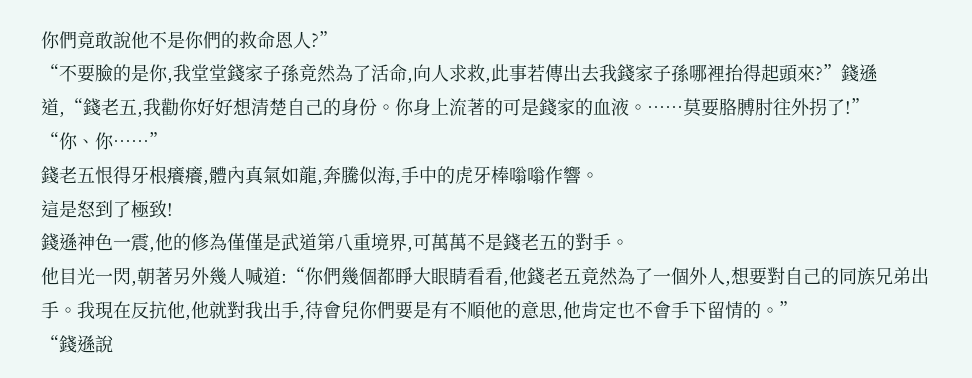你們竟敢說他不是你們的救命恩人?”
“不要臉的是你,我堂堂錢家子孫竟然為了活命,向人求救,此事若傳出去我錢家子孫哪裡抬得起頭來?”錢遜道,“錢老五,我勸你好好想清楚自己的身份。你身上流著的可是錢家的血液。……莫要胳膊肘往外拐了!”
“你、你……”
錢老五恨得牙根癢癢,體內真氣如龍,奔騰似海,手中的虎牙棒嗡嗡作響。
這是怒到了極致!
錢遜神色一震,他的修為僅僅是武道第八重境界,可萬萬不是錢老五的對手。
他目光一閃,朝著另外幾人喊道:“你們幾個都睜大眼睛看看,他錢老五竟然為了一個外人,想要對自己的同族兄弟出手。我現在反抗他,他就對我出手,待會兒你們要是有不順他的意思,他肯定也不會手下留情的。”
“錢遜說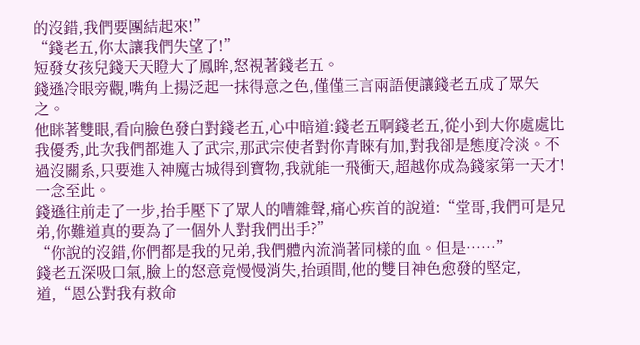的沒錯,我們要團結起來!”
“錢老五,你太讓我們失望了!”
短發女孩兒錢天天瞪大了鳳眸,怒視著錢老五。
錢遜冷眼旁觀,嘴角上揚泛起一抹得意之色,僅僅三言兩語便讓錢老五成了眾矢之。
他眯著雙眼,看向臉色發白對錢老五,心中暗道:錢老五啊錢老五,從小到大你處處比我優秀,此次我們都進入了武宗,那武宗使者對你青睞有加,對我卻是態度冷淡。不過沒關系,只要進入神魔古城得到寶物,我就能一飛衝天,超越你成為錢家第一天才!
一念至此。
錢遜往前走了一步,抬手壓下了眾人的嘈雜聲,痛心疾首的說道:“堂哥,我們可是兄弟,你難道真的要為了一個外人對我們出手?”
“你說的沒錯,你們都是我的兄弟,我們體內流淌著同樣的血。但是……”
錢老五深吸口氣,臉上的怒意竟慢慢消失,抬頭間,他的雙目神色愈發的堅定,道,“恩公對我有救命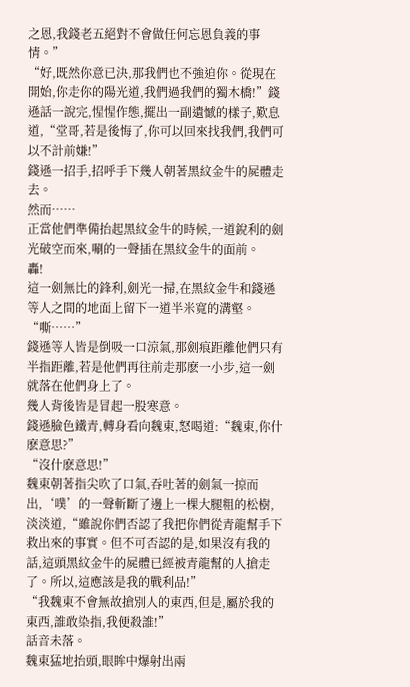之恩,我錢老五絕對不會做任何忘恩負義的事情。”
“好,既然你意已決,那我們也不強迫你。從現在開始,你走你的陽光道,我們過我們的獨木橋!”錢遜話一說完,惺惺作態,擺出一副遺憾的樣子,歎息道,“堂哥,若是後悔了,你可以回來找我們,我們可以不計前嫌!”
錢遜一招手,招呼手下幾人朝著黑紋金牛的屍體走去。
然而……
正當他們準備抬起黑紋金牛的時候,一道銳利的劍光破空而來,唰的一聲插在黑紋金牛的面前。
轟!
這一劍無比的鋒利,劍光一掃,在黑紋金牛和錢遜等人之間的地面上留下一道半米寬的溝壑。
“嘶……”
錢遜等人皆是倒吸一口涼氣,那劍痕距離他們只有半指距離,若是他們再往前走那麽一小步,這一劍就落在他們身上了。
幾人背後皆是冒起一股寒意。
錢遜臉色鐵青,轉身看向魏東,怒喝道:“魏東,你什麽意思?”
“沒什麽意思!”
魏東朝著指尖吹了口氣,吞吐著的劍氣一掠而出,‘噗’的一聲斬斷了邊上一棵大腿粗的松樹,淡淡道,“雖說你們否認了我把你們從青龍幫手下救出來的事實。但不可否認的是,如果沒有我的話,這頭黑紋金牛的屍體已經被青龍幫的人搶走了。所以,這應該是我的戰利品!”
“我魏東不會無故搶別人的東西,但是,屬於我的東西,誰敢染指,我便殺誰!”
話音未落。
魏東猛地抬頭,眼眸中爆射出兩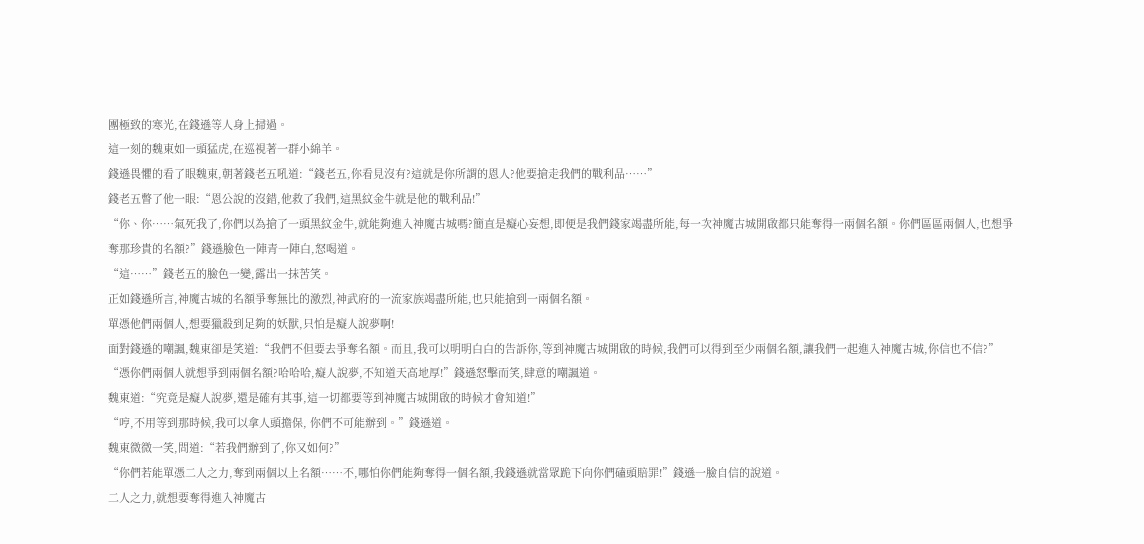團極致的寒光,在錢遜等人身上掃過。
這一刻的魏東如一頭猛虎,在巡視著一群小綿羊。
錢遜畏懼的看了眼魏東,朝著錢老五吼道:“錢老五,你看見沒有?這就是你所謂的恩人?他要搶走我們的戰利品……”
錢老五瞥了他一眼:“恩公說的沒錯,他救了我們,這黑紋金牛就是他的戰利品!”
“你、你……氣死我了,你們以為搶了一頭黑紋金牛,就能夠進入神魔古城嗎?簡直是癡心妄想,即便是我們錢家竭盡所能,每一次神魔古城開啟都只能奪得一兩個名額。你們區區兩個人,也想爭奪那珍貴的名額?”錢遜臉色一陣青一陣白,怒喝道。
“這……”錢老五的臉色一變,露出一抹苦笑。
正如錢遜所言,神魔古城的名額爭奪無比的激烈,神武府的一流家族竭盡所能,也只能搶到一兩個名額。
單憑他們兩個人,想要獵殺到足夠的妖獸,只怕是癡人說夢啊!
面對錢遜的嘲諷,魏東卻是笑道:“我們不但要去爭奪名額。而且,我可以明明白白的告訴你,等到神魔古城開啟的時候,我們可以得到至少兩個名額,讓我們一起進入神魔古城,你信也不信?”
“憑你們兩個人就想爭到兩個名額?哈哈哈,癡人說夢,不知道天高地厚!”錢遜怒擊而笑,肆意的嘲諷道。
魏東道:“究竟是癡人說夢,還是確有其事,這一切都要等到神魔古城開啟的時候才會知道!”
“哼,不用等到那時候,我可以拿人頭擔保, 你們不可能辦到。”錢遜道。
魏東微微一笑,問道:“若我們辦到了,你又如何?”
“你們若能單憑二人之力,奪到兩個以上名額……不,哪怕你們能夠奪得一個名額,我錢遜就當眾跪下向你們磕頭賠罪!”錢遜一臉自信的說道。
二人之力,就想要奪得進入神魔古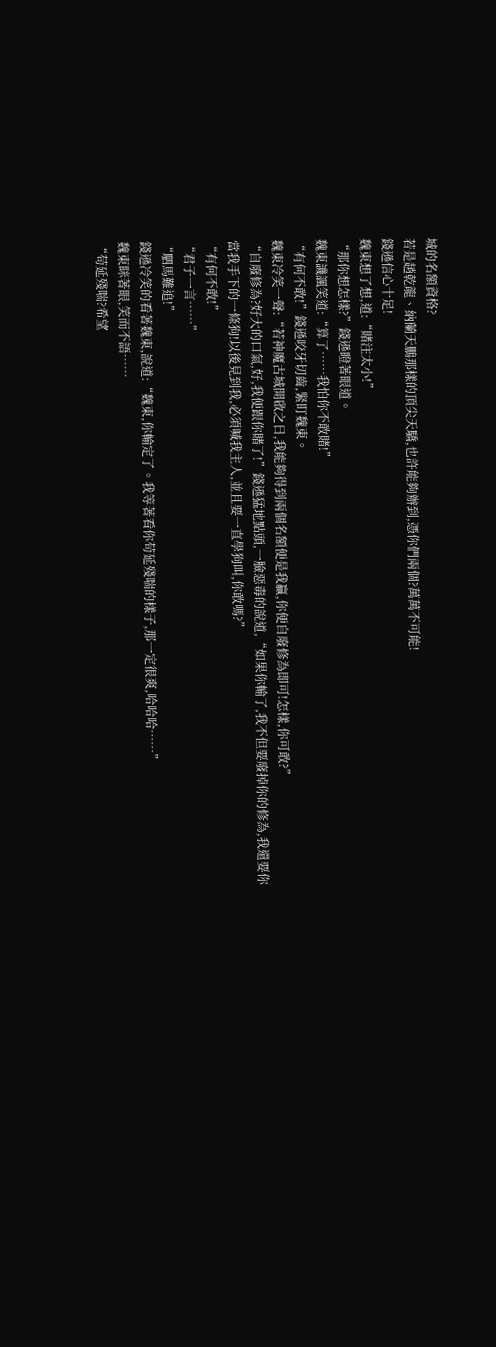城的名額資格?
若是趙乾龍、納蘭天鵬那樣的頂尖天驕,也許能夠辦到,憑你們兩個?萬萬不可能!
錢遜信心十足!
魏東想了想,道:“賭注太小!”
“那你想怎樣?”錢遜瞪著眼道。
魏東譏諷笑道:“算了……我怕你不敢賭!”
“有何不敢!”錢遜咬牙切齒,緊盯魏東。
魏東冷笑一聲:“若神魔古城開啟之日,我能夠得到兩個名額便是我贏,你便自廢修為即可!怎樣,你可敢?”
“自廢修為?好大的口氣,好,我便跟你賭了!”錢遜猛地點頭,一臉惡毒的說道,“如果你輸了,我不但要廢掉你的修為,我還要你當我手下的一條狗!以後見到我,必須喊我主人,並且要一直學狗叫,你敢嗎?”
“有何不敢!”
“君子一言……”
“駟馬難追!”
錢遜冷笑的看著魏東,說道:“魏東,你輸定了。我等著看你苟延殘喘的樣子,那一定很爽,哈哈哈……”
魏東眯著眼,笑而不語……
“苟延殘喘?希望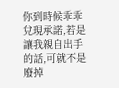你到時候乖乖兌現承諾,若是讓我親自出手的話,可就不是廢掉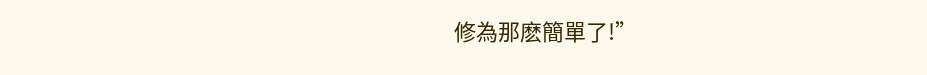修為那麽簡單了!”